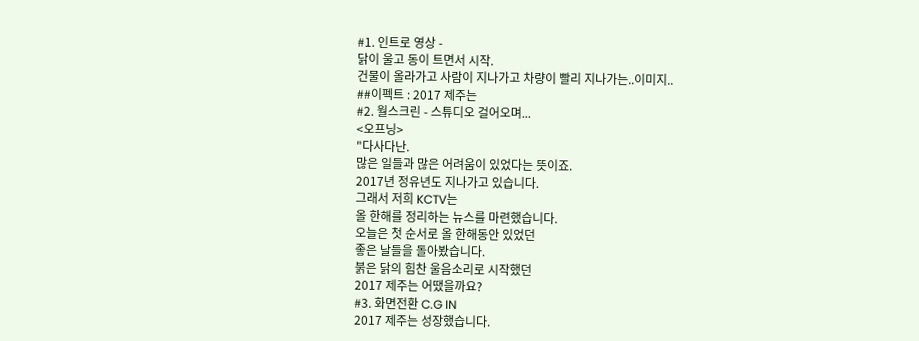#1. 인트로 영상 -
닭이 울고 동이 트면서 시작.
건물이 올라가고 사람이 지나가고 차량이 빨리 지나가는..이미지..
##이펙트 : 2017 제주는
#2. 월스크린 - 스튜디오 걸어오며...
<오프닝>
"다사다난.
많은 일들과 많은 어려움이 있었다는 뜻이죠.
2017년 정유년도 지나가고 있습니다.
그래서 저희 KCTV는
올 한해를 정리하는 뉴스를 마련했습니다.
오늘은 첫 순서로 올 한해동안 있었던
좋은 날들을 돌아봤습니다.
붉은 닭의 힘찬 울음소리로 시작했던
2017 제주는 어땠을까요?
#3. 화면전환 C.G IN
2017 제주는 성장했습니다.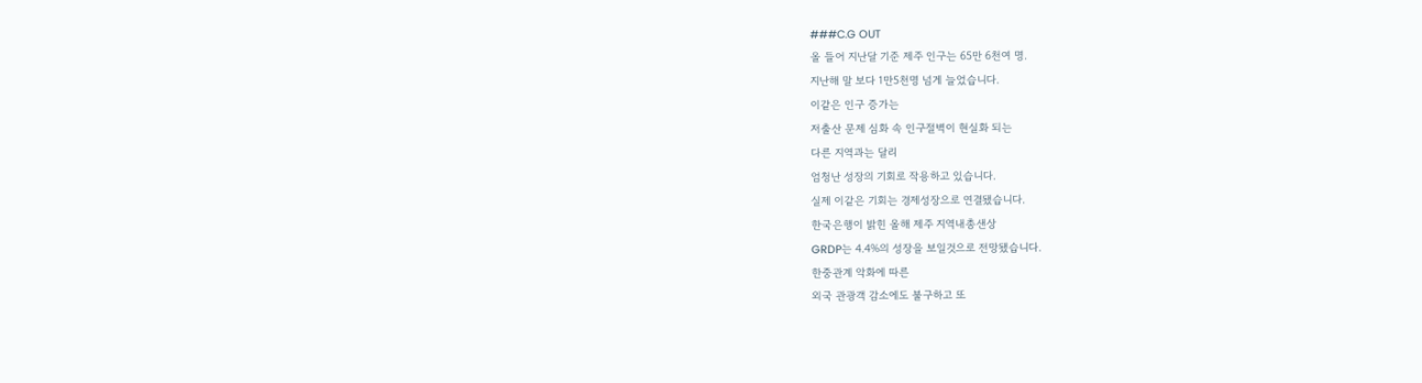###C.G OUT
올 들어 지난달 기준 제주 인구는 65만 6천여 명.
지난해 말 보다 1만5천명 넘게 늘었습니다.
이같은 인구 증가는
저출산 문제 심화 속 인구절벽이 현실화 되는
다른 지역과는 달리
엄청난 성장의 기회로 작용하고 있습니다.
실제 이같은 기회는 경제성장으로 연결됐습니다.
한국은행이 밝힌 올해 제주 지역내총샌상
GRDP는 4.4%의 성장을 보일것으로 전망됐습니다.
한중관계 악화에 따른
외국 관광객 감소에도 불구하고 또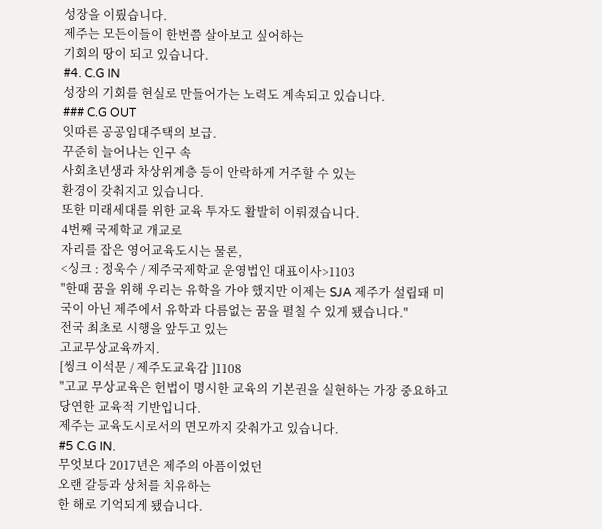성장을 이뤘습니다.
제주는 모든이들이 한번쯤 살아보고 싶어하는
기회의 땅이 되고 있습니다.
#4. C.G IN
성장의 기회를 현실로 만들어가는 노력도 계속되고 있습니다.
### C.G OUT
잇따른 공공임대주택의 보급.
꾸준히 늘어나는 인구 속
사회초년생과 차상위계층 등이 안락하게 거주할 수 있는
환경이 갖춰지고 있습니다.
또한 미래세대를 위한 교육 투자도 활발히 이뤄졌습니다.
4번째 국제학교 개교로
자리를 잡은 영어교육도시는 물론,
<싱크 : 정욱수 / 제주국제학교 운영법인 대표이사>1103
"한때 꿈을 위해 우리는 유학을 가야 했지만 이제는 SJA 제주가 설립돼 미국이 아닌 제주에서 유학과 다름없는 꿈을 펼칠 수 있게 됐습니다."
전국 최초로 시행을 앞두고 있는
고교무상교육까지.
[씽크 이석문 / 제주도교육감 ]1108
"고교 무상교육은 헌법이 명시한 교육의 기본권을 실현하는 가장 중요하고 당연한 교육적 기반입니다.
제주는 교육도시로서의 면모까지 갖춰가고 있습니다.
#5 C.G IN.
무엇보다 2017년은 제주의 아픔이었던
오랜 갈등과 상처를 치유하는
한 해로 기억되게 됐습니다.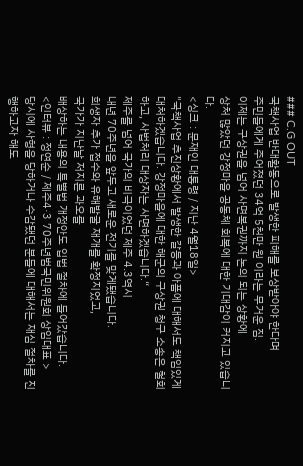### C.G OUT
국책사업 반대활동으로 발생한 피해를 보상받아야 한다며
주민들에게 주어졌던 34억 5천만 원 이라는 무거운 짐.
이제는 구상권을 넘어 사면복권까지 논의 되는 상황에
상처 많았던 강정마을 공동체 회복에 대한 기대감이 커지고 있습니다.
<싱크 : 문재인 대통령 / 지난 4월18일>
"국책사업 추진상황에서 발생한 갈등과 아픔에 대해서도 책임있게 대처하겠습니다. 강정마을에 대한 해군의 구상권 청구 소송은 철회하고, 사법처리 대상자는 사면하겠습니다.“
제주를 넘어 국가의 비극이었던 제주 4.3역시
내년 70주년을 앞두고 새로운 전기를 맞게됐습니다.
희생자 추가 접수와 유해발굴 재개를 확정지었고,
국가가 지난날 저지른 과오를
배상하는 내용의 특별법 개정안도 입법 절차에 들어갔습니다.
<인터뷰 : 정연순 / 제주4·3 70주년범국민위원회 상임대표 >
당시에 사형을 당하거나 수감됐던 분들에 대해서는 재심 절차를 진행하고자 해도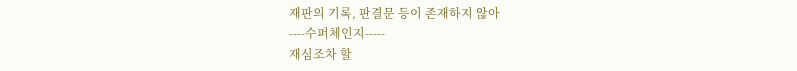재판의 기록, 판결문 등이 존재하지 않아
----수퍼체인지-----
재심조차 할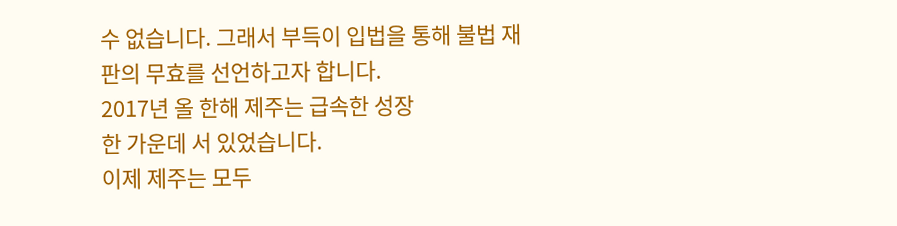수 없습니다. 그래서 부득이 입법을 통해 불법 재판의 무효를 선언하고자 합니다.
2017년 올 한해 제주는 급속한 성장
한 가운데 서 있었습니다.
이제 제주는 모두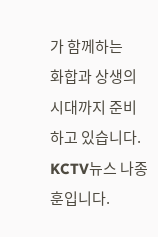가 함께하는
화합과 상생의 시대까지 준비하고 있습니다.
KCTV뉴스 나종훈입니다.